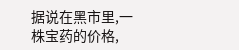据说在黑市里,一株宝药的价格,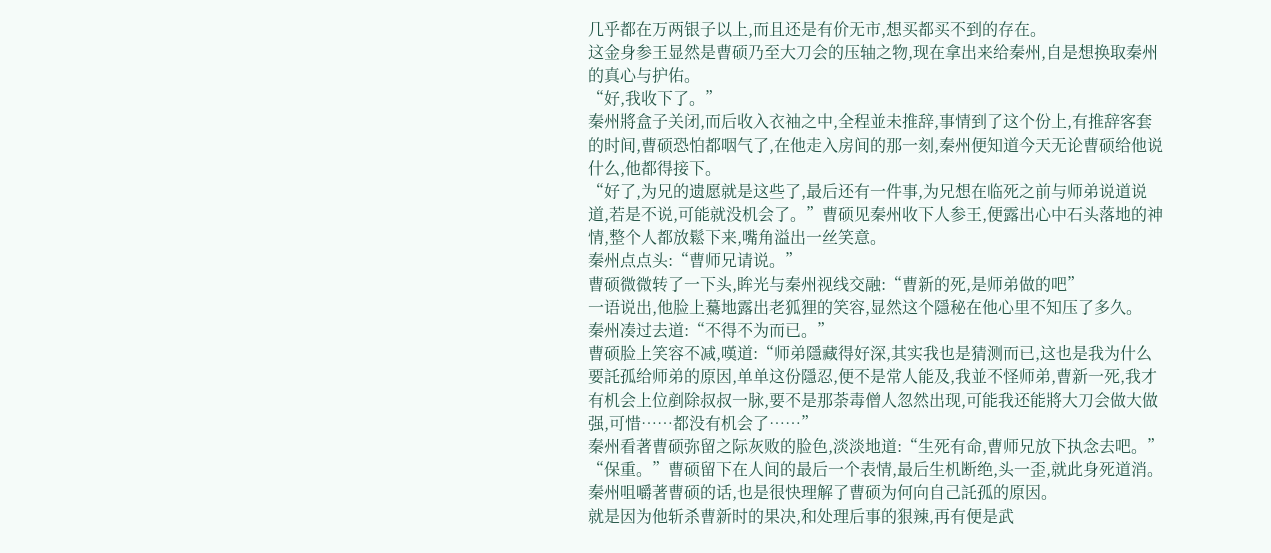几乎都在万两银子以上,而且还是有价无市,想买都买不到的存在。
这金身参王显然是曹硕乃至大刀会的压轴之物,现在拿出来给秦州,自是想换取秦州的真心与护佑。
“好,我收下了。”
秦州將盒子关闭,而后收入衣袖之中,全程並未推辞,事情到了这个份上,有推辞客套的时间,曹硕恐怕都咽气了,在他走入房间的那一刻,秦州便知道今天无论曹硕给他说什么,他都得接下。
“好了,为兄的遗愿就是这些了,最后还有一件事,为兄想在临死之前与师弟说道说道,若是不说,可能就没机会了。”曹硕见秦州收下人参王,便露出心中石头落地的神情,整个人都放鬆下来,嘴角溢出一丝笑意。
秦州点点头:“曹师兄请说。”
曹硕微微转了一下头,眸光与秦州视线交融:“曹新的死,是师弟做的吧”
一语说出,他脸上驀地露出老狐狸的笑容,显然这个隱秘在他心里不知压了多久。
秦州凑过去道:“不得不为而已。”
曹硕脸上笑容不减,嘆道:“师弟隱藏得好深,其实我也是猜测而已,这也是我为什么要託孤给师弟的原因,单单这份隱忍,便不是常人能及,我並不怪师弟,曹新一死,我才有机会上位剷除叔叔一脉,要不是那荼毒僧人忽然出现,可能我还能將大刀会做大做强,可惜……都没有机会了……”
秦州看著曹硕弥留之际灰败的脸色,淡淡地道:“生死有命,曹师兄放下执念去吧。”
“保重。”曹硕留下在人间的最后一个表情,最后生机断绝,头一歪,就此身死道消。
秦州咀嚼著曹硕的话,也是很快理解了曹硕为何向自己託孤的原因。
就是因为他斩杀曹新时的果决,和处理后事的狠辣,再有便是武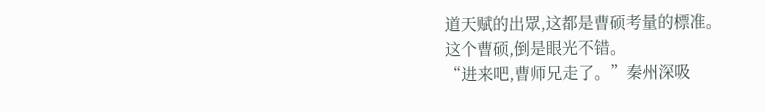道天赋的出眾,这都是曹硕考量的標准。
这个曹硕,倒是眼光不错。
“进来吧,曹师兄走了。”秦州深吸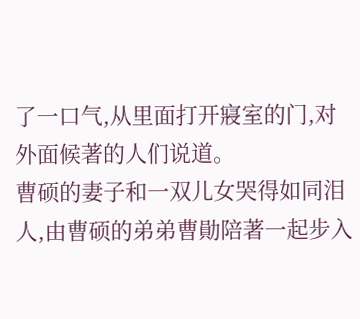了一口气,从里面打开寢室的门,对外面候著的人们说道。
曹硕的妻子和一双儿女哭得如同泪人,由曹硕的弟弟曹勛陪著一起步入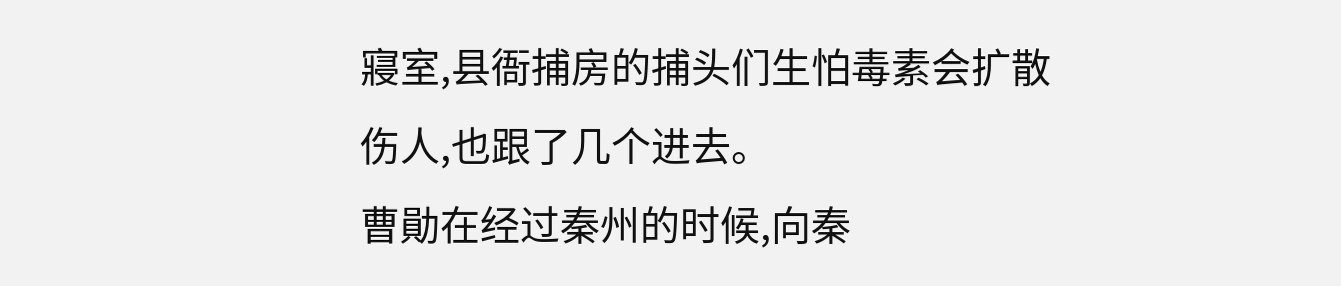寢室,县衙捕房的捕头们生怕毒素会扩散伤人,也跟了几个进去。
曹勛在经过秦州的时候,向秦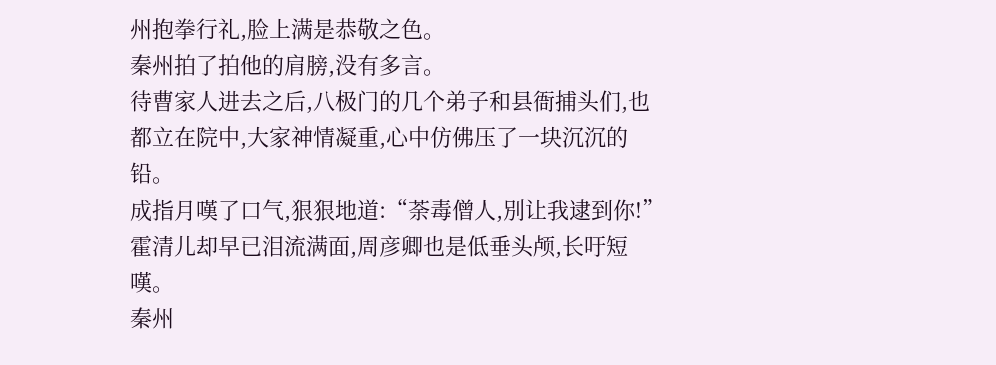州抱拳行礼,脸上满是恭敬之色。
秦州拍了拍他的肩膀,没有多言。
待曹家人进去之后,八极门的几个弟子和县衙捕头们,也都立在院中,大家神情凝重,心中仿佛压了一块沉沉的铅。
成指月嘆了口气,狠狠地道:“荼毒僧人,別让我逮到你!”
霍清儿却早已泪流满面,周彦卿也是低垂头颅,长吁短嘆。
秦州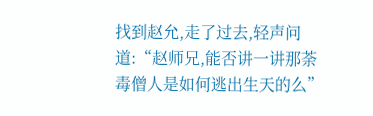找到赵允,走了过去,轻声问道:“赵师兄,能否讲一讲那荼毒僧人是如何逃出生天的么”